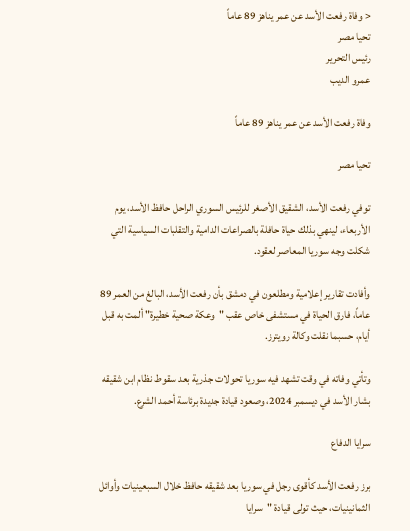< وفاة رفعت الأسد عن عمر يناهز 89 عاماً
تحيا مصر
رئيس التحرير
عمرو الديب

وفاة رفعت الأسد عن عمر يناهز 89 عاماً

تحيا مصر

توفي رفعت الأسد، الشقيق الأصغر للرئيس السوري الراحل حافظ الأسد، يوم الأربعاء، لينهي بذلك حياة حافلة بالصراعات الدامية والتقلبات السياسية التي شكلت وجه سوريا المعاصر لعقود.

وأفادت تقارير إعلامية ومطلعون في دمشق بأن رفعت الأسد، البالغ من العمر 89 عاماً، فارق الحياة في مستشفى خاص عقب "وعكة صحية خطيرة" ألمت به قبل أيام، حسبما نقلت وكالة رويترز.

وتأتي وفاته في وقت تشهد فيه سوريا تحولات جذرية بعد سقوط نظام ابن شقيقه بشار الأسد في ديسمبر 2024، وصعود قيادة جديدة برئاسة أحمد الشرع.

سرايا الدفاع

برز رفعت الأسد كأقوى رجل في سوريا بعد شقيقه حافظ خلال السبعينيات وأوائل الثمانينيات، حيث تولى قيادة "سرايا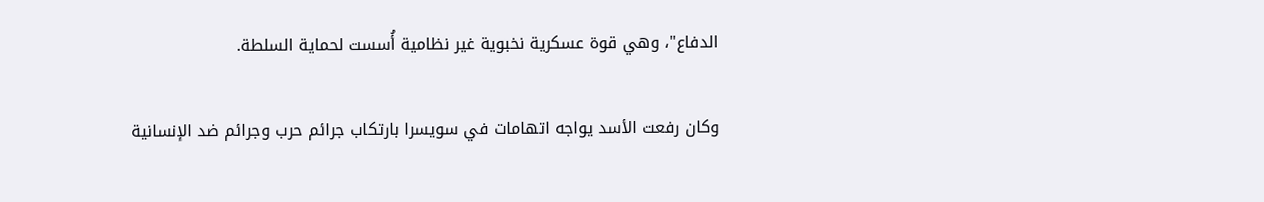الدفاع"، وهي قوة عسكرية نخبوية غير نظامية أُسست لحماية السلطة.

وكان رفعت الأسد يواجه اتهامات في سويسرا بارتكاب جرائم حرب وجرائم ضد الإنسانية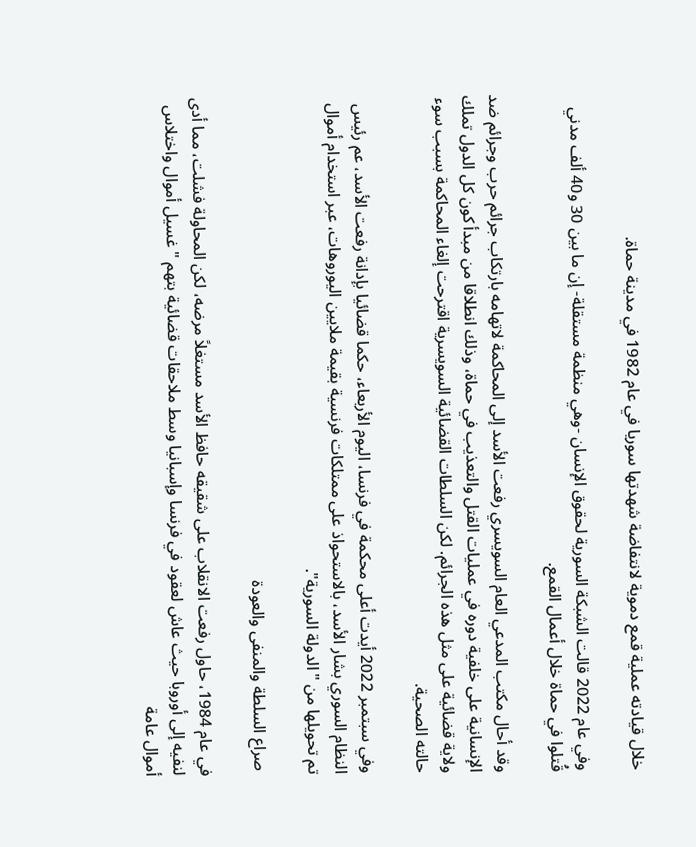خلال قيادته عملية قمع دموية لانتفاضة شهدتها سوريا في عام 1982 في مدينة حماة.

وفي عام 2022 قالت الشبكة السورية لحقوق الإنسان -وهي منظمة مستقلة- إن ما بين 30 و40 ألف مدني قُتلوا في حماة خلال أعمال القمع.

وقد أحال مكتب المدعي العام السويسري رفعت الأسد إلى المحاكمة لاتهامه بارتكاب جرائم حرب وجرائم ضد الإنسانية على خلفية دوره في عمليات القتل والتعذيب في حماة، وذلك انطلاقا من مبدأ كون كل الدول تملك ولاية قضائية على مثل هذه الجرائم. لكن السلطات القضائية السويسرية اقترحت إلغاء المحاكمة بسبب سوء حالته الصحية.

وفي سبتمبر 2022 أيدت أعلى محكمة في فرنسا، اليوم الأربعاء، حكما قضائيا بإدانة رفعت الأسد، عم رئيس النظام السوري بشار الأسد، بالاستحواذ على ممتلكات فرنسية بقيمة ملايين اليوروهات، عبر استخدام أموال تم تحويلها من "الدولة السورية".

 صراع السلطة والمنفى والعودة

في عام 1984، حاول رفعت الانقلاب على شقيقه حافظ الأسد مستغلاً مرضه، لكن المحاولة فشلت، مما أدى لنفيه إلى أوروبا حيث عاش لعقود في فرنسا وإسبانيا وسط ملاحقات قضائية بتهم "غسيل أموال واختلاس أموال عامة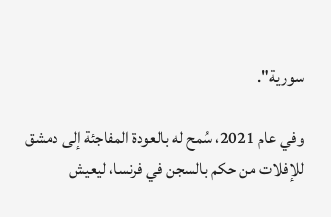سورية".

وفي عام 2021، سُمح له بالعودة المفاجئة إلى دمشق للإفلات من حكم بالسجن في فرنسا، ليعيش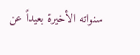سنواته الأخيرة بعيداً عن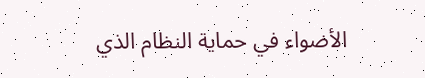الأضواء في حماية النظام الذي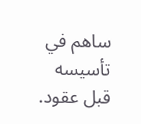ساهم في تأسيسه قبل عقود.